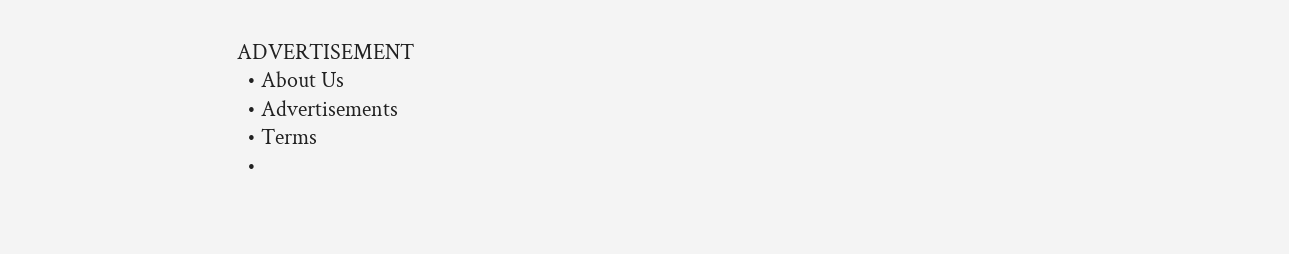ADVERTISEMENT
  • About Us
  • Advertisements
  • Terms
  •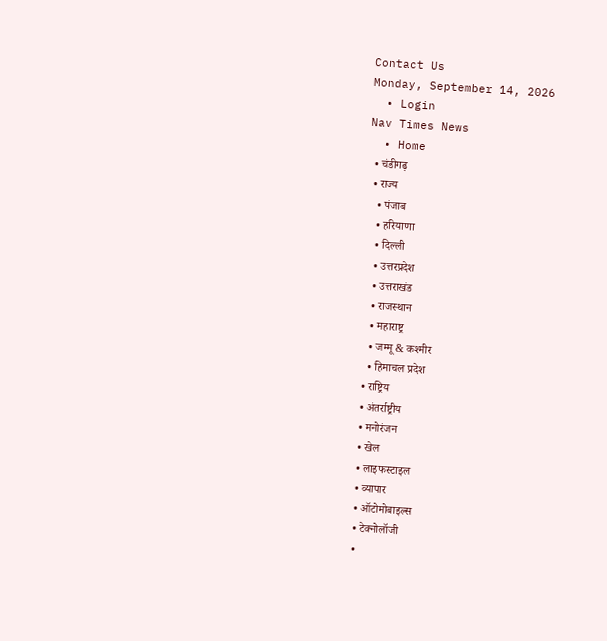Contact Us
Monday, September 14, 2026
  • Login
Nav Times News
  • Home
  • चंडीगढ़
  • राज्य
    • पंजाब
    • हरियाणा
    • दिल्ली
    • उत्तरप्रदेश
    • उत्तराखंड
    • राजस्थान
    • महाराष्ट्र
    • जम्मू & कश्मीर
    • हिमाचल प्रदेश
  • राष्ट्रिय
  • अंतर्राष्ट्रीय
  • मनोरंजन
  • खेल
  • लाइफस्टाइल
  • व्यापार
  • ऑटोमोबाइल्स
  • टेक्नोलॉजी
  •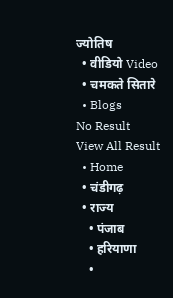ज्योतिष
  • वीडियो Video
  • चमकते सितारे
  • Blogs
No Result
View All Result
  • Home
  • चंडीगढ़
  • राज्य
    • पंजाब
    • हरियाणा
    •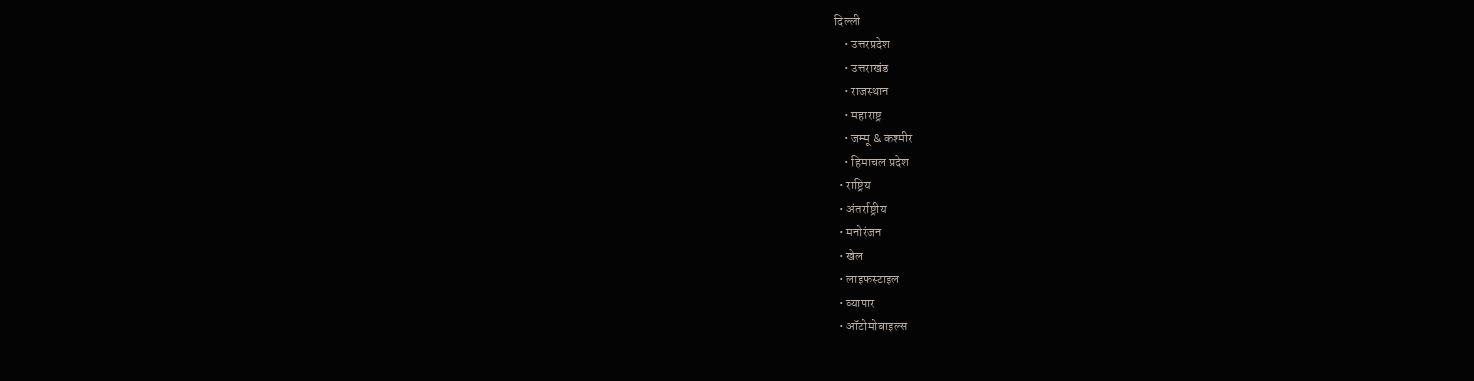दिल्ली
    • उत्तरप्रदेश
    • उत्तराखंड
    • राजस्थान
    • महाराष्ट्र
    • जम्मू & कश्मीर
    • हिमाचल प्रदेश
  • राष्ट्रिय
  • अंतर्राष्ट्रीय
  • मनोरंजन
  • खेल
  • लाइफस्टाइल
  • व्यापार
  • ऑटोमोबाइल्स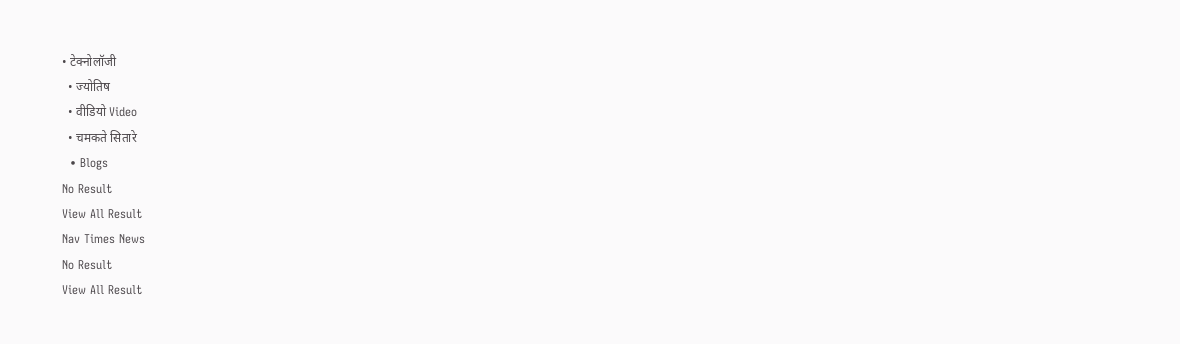• टेक्नोलॉजी
  • ज्योतिष
  • वीडियो Video
  • चमकते सितारे
  • Blogs
No Result
View All Result
Nav Times News
No Result
View All Result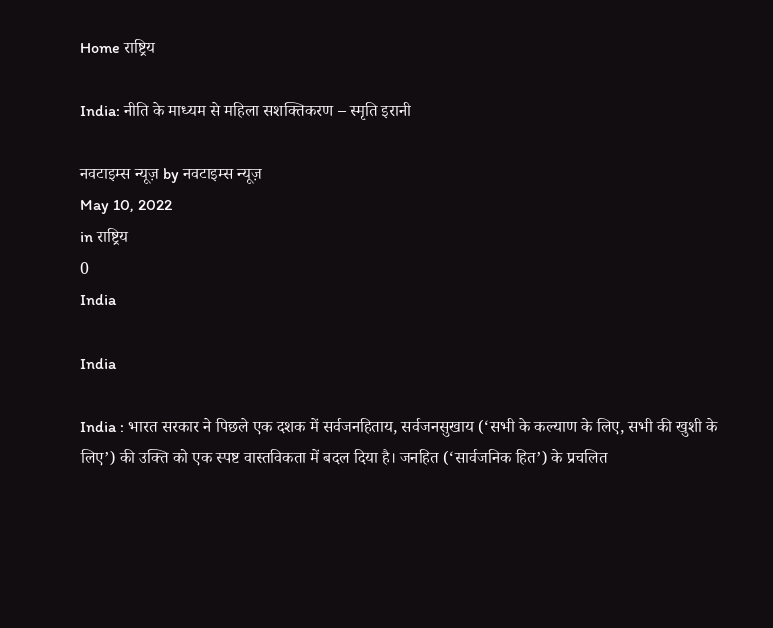Home राष्ट्रिय

India: नीति के माध्यम से महिला सशक्तिकरण – स्मृति इरानी

नवटाइम्स न्यूज़ by नवटाइम्स न्यूज़
May 10, 2022
in राष्ट्रिय
0
India

India

India : भारत सरकार ने पिछले एक दशक में सर्वजनहिताय, सर्वजनसुखाय (‘सभी के कल्याण के लिए, सभी की खुशी के लिए’) की उक्ति को एक स्पष्ट वास्तविकता में बदल दिया है। जनहित (‘सार्वजनिक हित’) के प्रचलित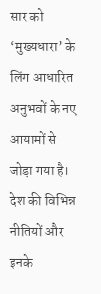सार को ‘मुख्यधारा’ के लिंग आधारित अनुभवों के नए आयामों से जोड़ा गया है। देश की विभिन्न नीतियों और इनके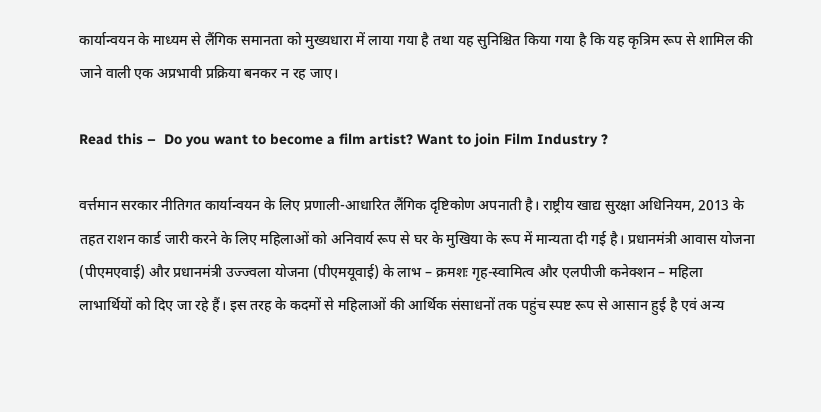कार्यान्वयन के माध्यम से लैंगिक समानता को मुख्यधारा में लाया गया है तथा यह सुनिश्चित किया गया है कि यह कृत्रिम रूप से शामिल की जाने वाली एक अप्रभावी प्रक्रिया बनकर न रह जाए।

Read this –  Do you want to become a film artist? Want to join Film Industry ?

वर्त्तमान सरकार नीतिगत कार्यान्वयन के लिए प्रणाली-आधारित लैंगिक दृष्टिकोण अपनाती है। राष्ट्रीय खाद्य सुरक्षा अधिनियम, 2013 के तहत राशन कार्ड जारी करने के लिए महिलाओं को अनिवार्य रूप से घर के मुखिया के रूप में मान्यता दी गई है। प्रधानमंत्री आवास योजना (पीएमएवाई) और प्रधानमंत्री उज्ज्वला योजना (पीएमयूवाई) के लाभ – क्रमशः गृह-स्वामित्व और एलपीजी कनेक्शन – महिला लाभार्थियों को दिए जा रहे हैं। इस तरह के कदमों से महिलाओं की आर्थिक संसाधनों तक पहुंच स्पष्ट रूप से आसान हुई है एवं अन्य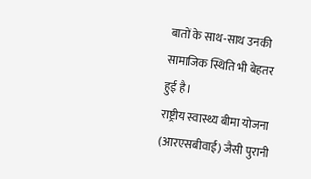बातों के साथ-साथ उनकी सामाजिक स्थिति भी बेहतर हुई है।
राष्ट्रीय स्वास्थ्य बीमा योजना (आरएसबीवाई) जैसी पुरानी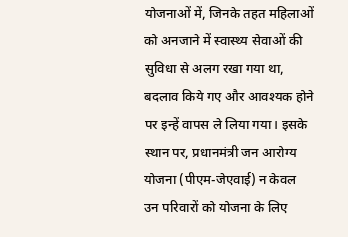योजनाओं में, जिनके तहत महिलाओं को अनजाने में स्वास्थ्य सेवाओं की सुविधा से अलग रखा गया था, बदलाव किये गए और आवश्यक होने पर इन्हें वापस ले लिया गया। इसके स्थान पर, प्रधानमंत्री जन आरोग्य योजना (पीएम-जेएवाई) न केवल उन परिवारों को योजना के लिए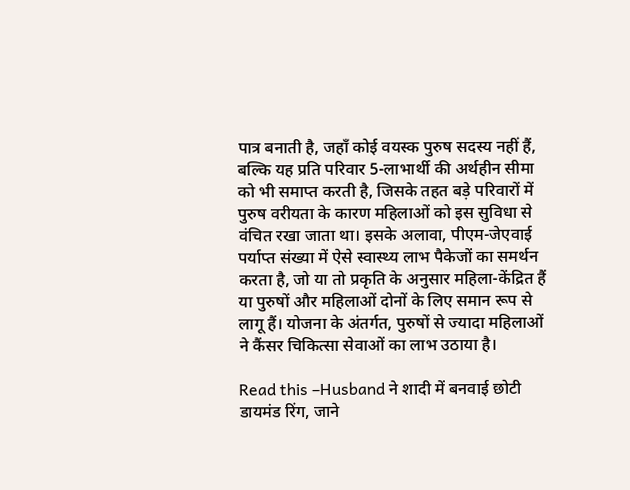पात्र बनाती है, जहाँ कोई वयस्क पुरुष सदस्य नहीं हैं, बल्कि यह प्रति परिवार 5-लाभार्थी की अर्थहीन सीमा को भी समाप्त करती है, जिसके तहत बड़े परिवारों में पुरुष वरीयता के कारण महिलाओं को इस सुविधा से वंचित रखा जाता था। इसके अलावा, पीएम-जेएवाई पर्याप्त संख्या में ऐसे स्वास्थ्य लाभ पैकेजों का समर्थन करता है, जो या तो प्रकृति के अनुसार महिला-केंद्रित हैं या पुरुषों और महिलाओं दोनों के लिए समान रूप से लागू हैं। योजना के अंतर्गत, पुरुषों से ज्यादा महिलाओं ने कैंसर चिकित्सा सेवाओं का लाभ उठाया है।

Read this –Husband ने शादी में बनवाई छोटी डायमंड रिंग, जाने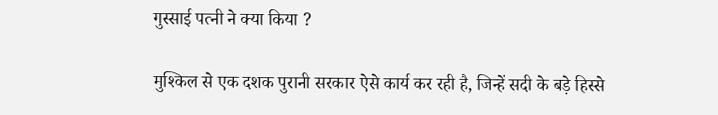गुस्साई पत्नी ने क्या किया ?

मुश्किल से एक दशक पुरानी सरकार ऐसे कार्य कर रही है, जिन्हें सदी के बड़े हिस्से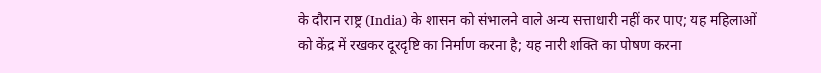के दौरान राष्ट्र (India) के शासन को संभालने वाले अन्य सत्ताधारी नहीं कर पाए; यह महिलाओं को केंद्र में रखकर दूरदृष्टि का निर्माण करना है; यह नारी शक्ति का पोषण करना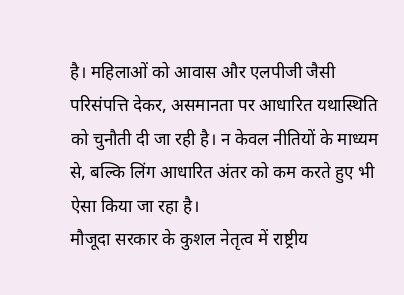है। महिलाओं को आवास और एलपीजी जैसी परिसंपत्ति देकर, असमानता पर आधारित यथास्थिति को चुनौती दी जा रही है। न केवल नीतियों के माध्यम से, बल्कि लिंग आधारित अंतर को कम करते हुए भी ऐसा किया जा रहा है।
मौजूदा सरकार के कुशल नेतृत्व में राष्ट्रीय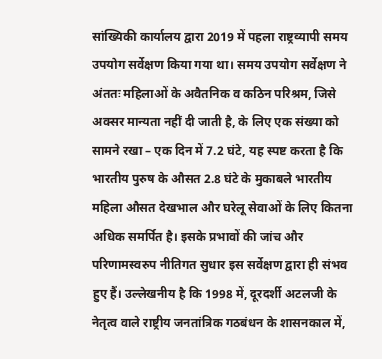सांख्यिकी कार्यालय द्वारा 2019 में पहला राष्ट्रव्यापी समय उपयोग सर्वेक्षण किया गया था। समय उपयोग सर्वेक्षण ने अंततः महिलाओं के अवैतनिक व कठिन परिश्रम, जिसे अक्सर मान्यता नहीं दी जाती है, के लिए एक संख्या को सामने रखा – एक दिन में 7.2 घंटे, यह स्पष्ट करता है कि भारतीय पुरुष के औसत 2.8 घंटे के मुकाबले भारतीय महिला औसत देखभाल और घरेलू सेवाओं के लिए कितना अधिक समर्पित है। इसके प्रभावों की जांच और परिणामस्वरुप नीतिगत सुधार इस सर्वेक्षण द्वारा ही संभव हुए हैं। उल्लेखनीय है कि 1998 में, दूरदर्शी अटलजी के नेतृत्व वाले राष्ट्रीय जनतांत्रिक गठबंधन के शासनकाल में,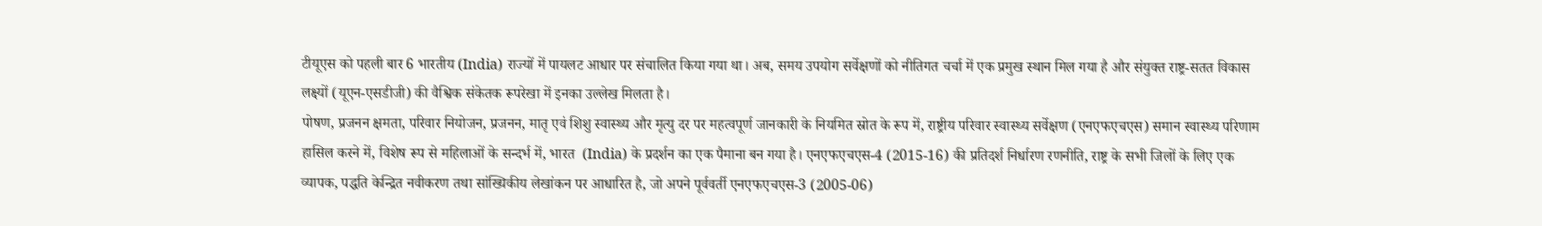टीयूएस को पहली बार 6 भारतीय (India) राज्यों में पायलट आधार पर संचालित किया गया था। अब, समय उपयोग सर्वेक्षणों को नीतिगत चर्चा में एक प्रमुख स्थान मिल गया है और संयुक्त राष्ट्र-सतत विकास लक्ष्यों (यूएन-एसडीजी) की वैश्विक संकेतक रूपरेखा में इनका उल्लेख मिलता है।
पोषण, प्रजनन क्षमता, परिवार नियोजन, प्रजनन, मातृ एवं शिशु स्वास्थ्य और मृत्यु दर पर महत्वपूर्ण जानकारी के नियमित स्रोत के रूप में, राष्ट्रीय परिवार स्वास्थ्य सर्वेक्षण (एनएफएचएस) समान स्वास्थ्य परिणाम हासिल करने में, विशेष रूप से महिलाओं के सन्दर्भ में, भारत  (India) के प्रदर्शन का एक पैमाना बन गया है। एनएफएचएस-4 (2015-16) की प्रतिदर्श निर्धारण रणनीति, राष्ट्र के सभी जिलों के लिए एक व्यापक, पद्धति केन्द्रित नवीकरण तथा सांख्यिकीय लेखांकन पर आधारित है, जो अपने पूर्ववर्ती एनएफएचएस-3 (2005-06)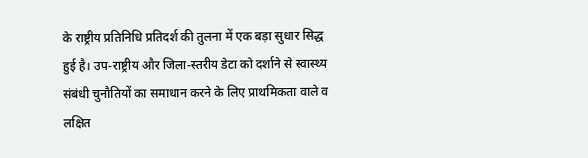के राष्ट्रीय प्रतिनिधि प्रतिदर्श की तुलना में एक बड़ा सुधार सिद्ध हुई है। उप-राष्ट्रीय और जिला-स्तरीय डेटा को दर्शाने से स्वास्थ्य संबंधी चुनौतियों का समाधान करने के लिए प्राथमिकता वाले व लक्षित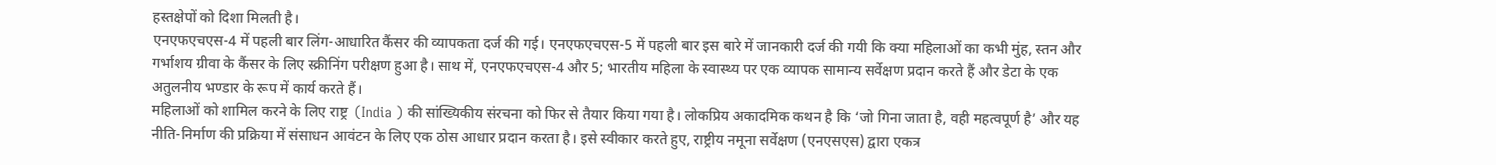हस्तक्षेपों को दिशा मिलती है।
एनएफएचएस-4 में पहली बार लिंग-आधारित कैंसर की व्यापकता दर्ज की गई। एनएफएचएस-5 में पहली बार इस बारे में जानकारी दर्ज की गयी कि क्या महिलाओं का कभी मुंह, स्तन और गर्भाशय ग्रीवा के कैंसर के लिए स्क्रीनिंग परीक्षण हुआ है। साथ में, एनएफएचएस-4 और 5; भारतीय महिला के स्वास्थ्य पर एक व्यापक सामान्य सर्वेक्षण प्रदान करते हैं और डेटा के एक अतुलनीय भण्डार के रूप में कार्य करते हैं।
महिलाओं को शामिल करने के लिए राष्ट्र  (India ) की सांख्यिकीय संरचना को फिर से तैयार किया गया है। लोकप्रिय अकादमिक कथन है कि ‘जो गिना जाता है, वही महत्वपूर्ण है’ और यह नीति-निर्माण की प्रक्रिया में संसाधन आवंटन के लिए एक ठोस आधार प्रदान करता है। इसे स्वीकार करते हुए, राष्ट्रीय नमूना सर्वेक्षण (एनएसएस) द्वारा एकत्र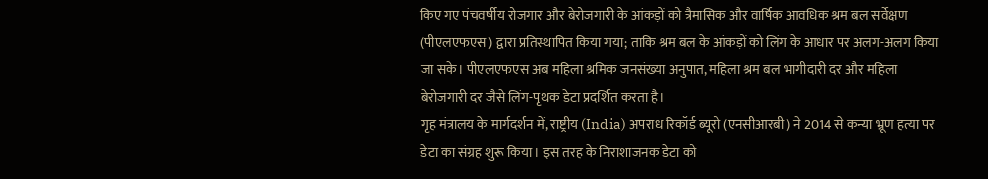किए गए पंचवर्षीय रोजगार और बेरोजगारी के आंकड़ों को त्रैमासिक और वार्षिक आवधिक श्रम बल सर्वेक्षण (पीएलएफएस) द्वारा प्रतिस्थापित किया गया; ताकि श्रम बल के आंकड़ों को लिंग के आधार पर अलग-अलग किया जा सके। पीएलएफएस अब महिला श्रमिक जनसंख्या अनुपात, महिला श्रम बल भागीदारी दर और महिला बेरोजगारी दर जैसे लिंग-पृथक डेटा प्रदर्शित करता है।
गृह मंत्रालय के मार्गदर्शन में, राष्ट्रीय (India) अपराध रिकॉर्ड ब्यूरो (एनसीआरबी) ने 2014 से कन्या भ्रूण हत्या पर डेटा का संग्रह शुरू किया। इस तरह के निराशाजनक डेटा को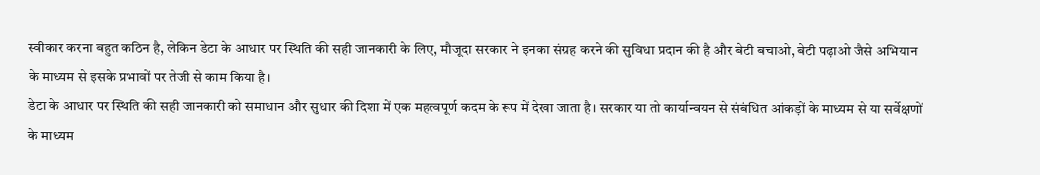स्वीकार करना बहुत कठिन है, लेकिन डेटा के आधार पर स्थिति की सही जानकारी के लिए, मौजूदा सरकार ने इनका संग्रह करने की सुविधा प्रदान की है और बेटी बचाओ, बेटी पढ़ाओ जैसे अभियान के माध्यम से इसके प्रभावों पर तेजी से काम किया है।
डेटा के आधार पर स्थिति की सही जानकारी को समाधान और सुधार की दिशा में एक महत्वपूर्ण कदम के रूप में देखा जाता है। सरकार या तो कार्यान्वयन से संबंधित आंकड़ों के माध्यम से या सर्वेक्षणों के माध्यम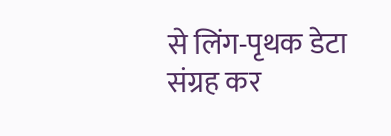से लिंग-पृथक डेटा संग्रह कर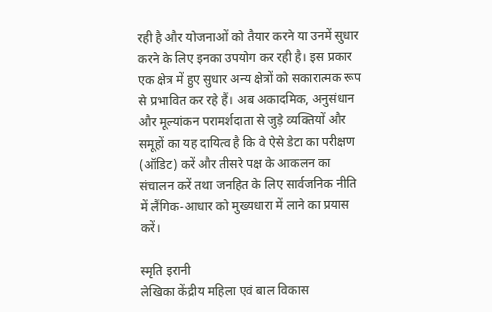रही है और योजनाओं को तैयार करने या उनमें सुधार करने के लिए इनका उपयोग कर रही है। इस प्रकार एक क्षेत्र में हुए सुधार अन्य क्षेत्रों को सकारात्मक रूप से प्रभावित कर रहे हैं। अब अकादमिक, अनुसंधान और मूल्यांकन परामर्शदाता से जुड़े व्यक्तियों और समूहों का यह दायित्व है कि वे ऐसे डेटा का परीक्षण (ऑडिट) करें और तीसरे पक्ष के आकलन का संचालन करें तथा जनहित के लिए सार्वजनिक नीति में लैंगिक-आधार को मुख्यधारा में लाने का प्रयास करें।

स्मृति इरानी
लेखिका केंद्रीय महिला एवं बाल विकास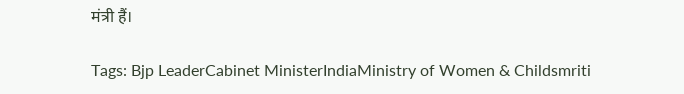मंत्री हैं।

Tags: Bjp LeaderCabinet MinisterIndiaMinistry of Women & Childsmriti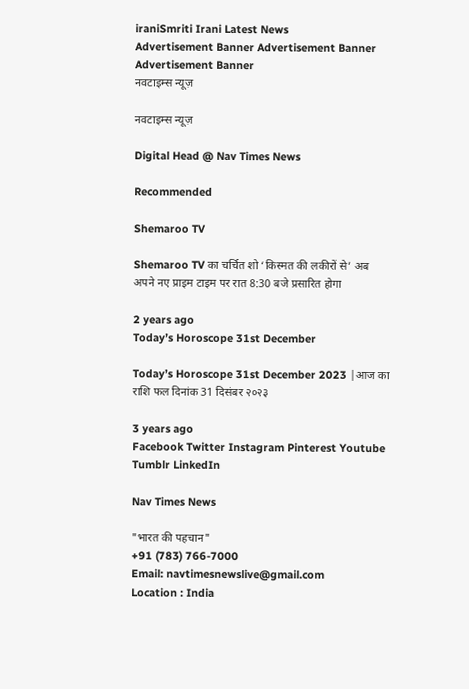iraniSmriti Irani Latest News
Advertisement Banner Advertisement Banner Advertisement Banner
नवटाइम्स न्यूज़

नवटाइम्स न्यूज़

Digital Head @ Nav Times News

Recommended

Shemaroo TV

Shemaroo TV का चर्चित शो ‘किस्मत की लकीरों से’ अब अपने नए प्राइम टाइम पर रात 8:30 बजे प्रसारित होगा

2 years ago
Today’s Horoscope 31st December

Today’s Horoscope 31st December 2023 |आज का राशि फल दिनांक 31 दिसंबर २०२३

3 years ago
Facebook Twitter Instagram Pinterest Youtube Tumblr LinkedIn

Nav Times News

"भारत की पहचान"
+91 (783) 766-7000
Email: navtimesnewslive@gmail.com
Location : India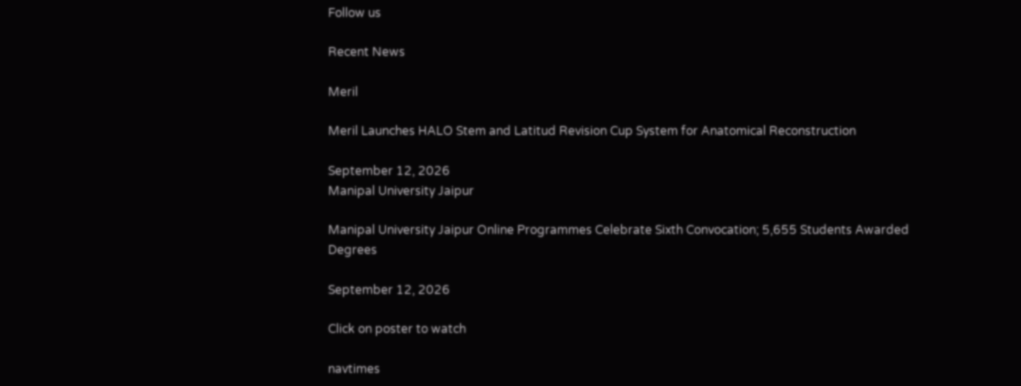Follow us

Recent News

Meril

Meril Launches HALO Stem and Latitud Revision Cup System for Anatomical Reconstruction

September 12, 2026
Manipal University Jaipur

Manipal University Jaipur Online Programmes Celebrate Sixth Convocation; 5,655 Students Awarded Degrees

September 12, 2026

Click on poster to watch

navtimes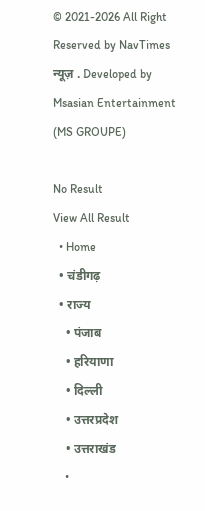© 2021-2026 All Right Reserved by NavTimes न्यूज़ . Developed by Msasian Entertainment (MS GROUPE)

No Result
View All Result
  • Home
  • चंडीगढ़
  • राज्य
    • पंजाब
    • हरियाणा
    • दिल्ली
    • उत्तरप्रदेश
    • उत्तराखंड
    •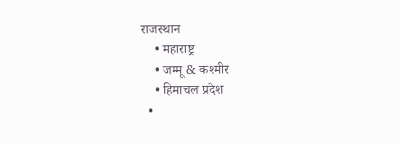राजस्थान
    • महाराष्ट्र
    • जम्मू & कश्मीर
    • हिमाचल प्रदेश
  •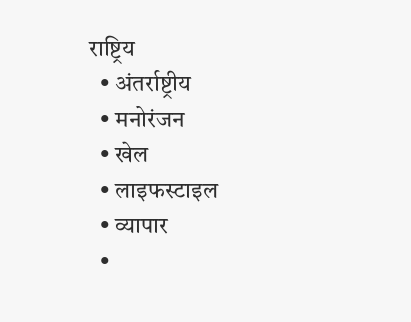राष्ट्रिय
  • अंतर्राष्ट्रीय
  • मनोरंजन
  • खेल
  • लाइफस्टाइल
  • व्यापार
  •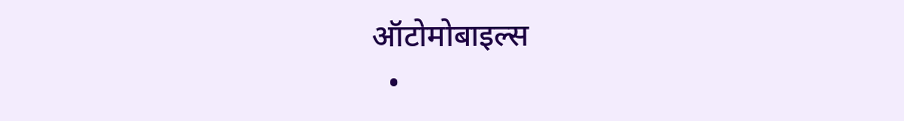ऑटोमोबाइल्स
  •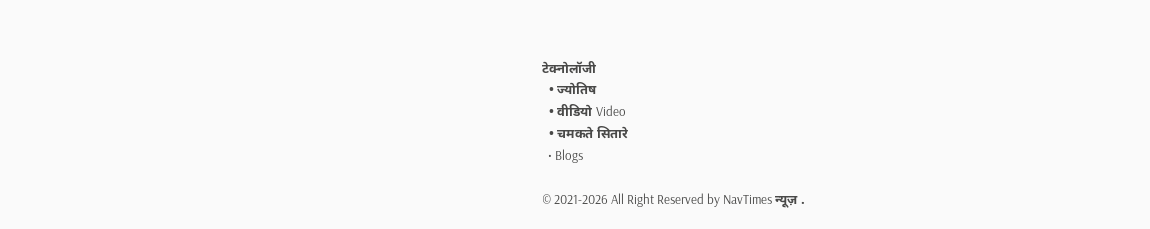टेक्नोलॉजी
  • ज्योतिष
  • वीडियो Video
  • चमकते सितारे
  • Blogs

© 2021-2026 All Right Reserved by NavTimes न्यूज़ .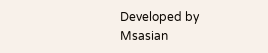Developed by Msasian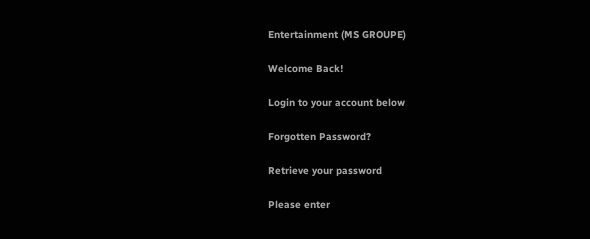Entertainment (MS GROUPE)

Welcome Back!

Login to your account below

Forgotten Password?

Retrieve your password

Please enter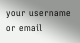your username or email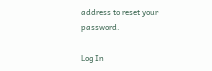address to reset your password.

Log In